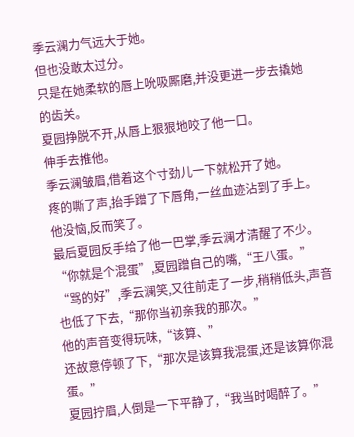季云澜力气远大于她。
但也没敢太过分。
只是在她柔软的唇上吮吸厮磨,并没更进一步去撬她的齿关。
夏园挣脱不开,从唇上狠狠地咬了他一口。
伸手去推他。
季云澜皱眉,借着这个寸劲儿一下就松开了她。
疼的嘶了声,抬手蹭了下唇角,一丝血迹沾到了手上。
他没恼,反而笑了。
最后夏园反手给了他一巴掌,季云澜才清醒了不少。
“你就是个混蛋”,夏园蹭自己的嘴,“王八蛋。”
“骂的好”,季云澜笑,又往前走了一步,稍稍低头,声音也低了下去,“那你当初亲我的那次。”
他的声音变得玩味,“该算、”
还故意停顿了下,“那次是该算我混蛋,还是该算你混蛋。”
夏园拧眉,人倒是一下平静了,“我当时喝醉了。”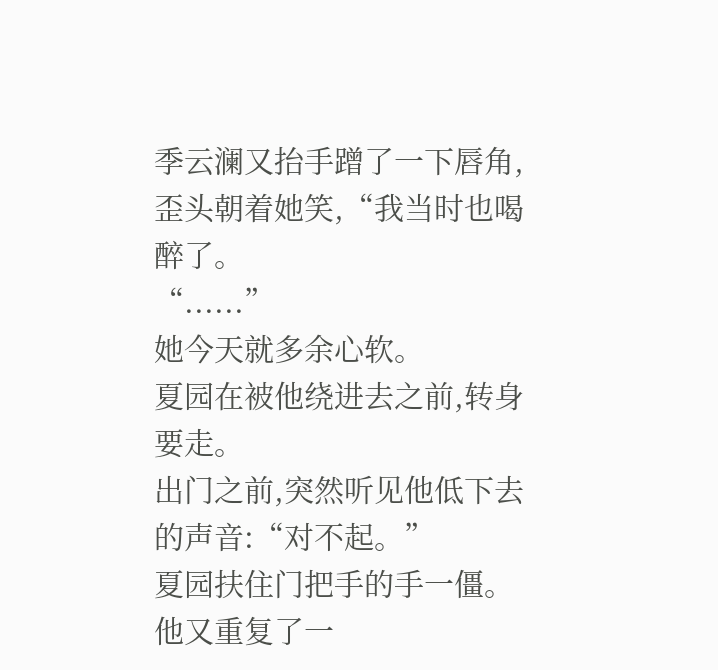季云澜又抬手蹭了一下唇角,歪头朝着她笑,“我当时也喝醉了。
“......”
她今天就多余心软。
夏园在被他绕进去之前,转身要走。
出门之前,突然听见他低下去的声音:“对不起。”
夏园扶住门把手的手一僵。
他又重复了一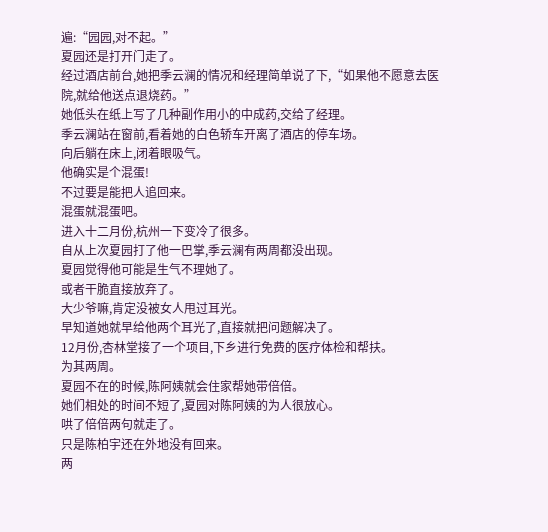遍:“园园,对不起。”
夏园还是打开门走了。
经过酒店前台,她把季云澜的情况和经理简单说了下,“如果他不愿意去医院,就给他送点退烧药。”
她低头在纸上写了几种副作用小的中成药,交给了经理。
季云澜站在窗前,看着她的白色轿车开离了酒店的停车场。
向后躺在床上,闭着眼吸气。
他确实是个混蛋!
不过要是能把人追回来。
混蛋就混蛋吧。
进入十二月份,杭州一下变冷了很多。
自从上次夏园打了他一巴掌,季云澜有两周都没出现。
夏园觉得他可能是生气不理她了。
或者干脆直接放弃了。
大少爷嘛,肯定没被女人甩过耳光。
早知道她就早给他两个耳光了,直接就把问题解决了。
12月份,杏林堂接了一个项目,下乡进行免费的医疗体检和帮扶。
为其两周。
夏园不在的时候,陈阿姨就会住家帮她带倍倍。
她们相处的时间不短了,夏园对陈阿姨的为人很放心。
哄了倍倍两句就走了。
只是陈柏宇还在外地没有回来。
两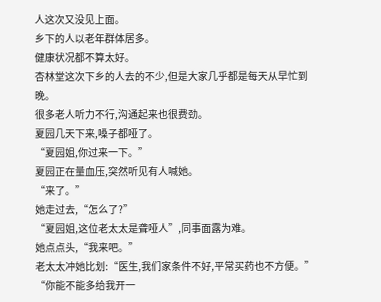人这次又没见上面。
乡下的人以老年群体居多。
健康状况都不算太好。
杏林堂这次下乡的人去的不少,但是大家几乎都是每天从早忙到晚。
很多老人听力不行,沟通起来也很费劲。
夏园几天下来,嗓子都哑了。
“夏园姐,你过来一下。”
夏园正在量血压,突然听见有人喊她。
“来了。”
她走过去,“怎么了?”
“夏园姐,这位老太太是聋哑人”,同事面露为难。
她点点头,“我来吧。”
老太太冲她比划:“医生,我们家条件不好,平常买药也不方便。”
“你能不能多给我开一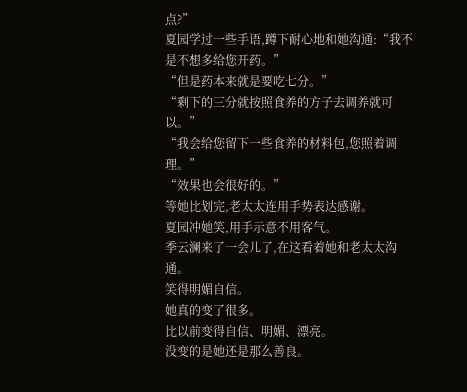点?”
夏园学过一些手语,蹲下耐心地和她沟通:“我不是不想多给您开药。”
“但是药本来就是要吃七分。”
“剩下的三分就按照食养的方子去调养就可以。”
“我会给您留下一些食养的材料包,您照着调理。”
“效果也会很好的。”
等她比划完,老太太连用手势表达感谢。
夏园冲她笑,用手示意不用客气。
季云澜来了一会儿了,在这看着她和老太太沟通。
笑得明媚自信。
她真的变了很多。
比以前变得自信、明媚、漂亮。
没变的是她还是那么善良。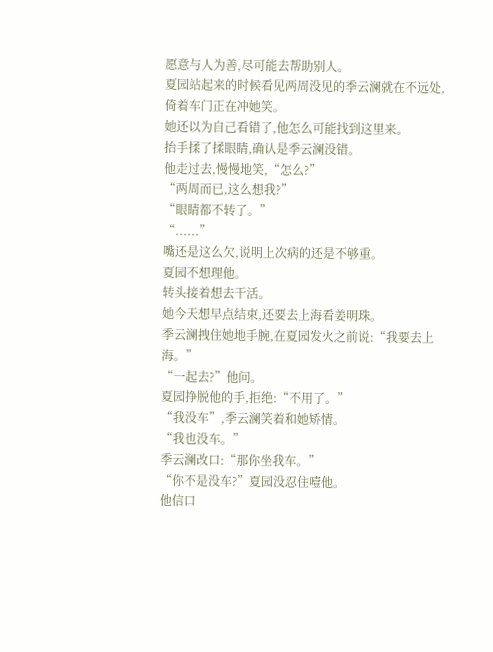愿意与人为善,尽可能去帮助别人。
夏园站起来的时候看见两周没见的季云澜就在不远处,倚着车门正在冲她笑。
她还以为自己看错了,他怎么可能找到这里来。
抬手揉了揉眼睛,确认是季云澜没错。
他走过去,慢慢地笑,“怎么?”
“两周而已,这么想我?”
“眼睛都不转了。”
“......”
嘴还是这么欠,说明上次病的还是不够重。
夏园不想理他。
转头接着想去干活。
她今天想早点结束,还要去上海看姜明珠。
季云澜拽住她地手腕,在夏园发火之前说:“我要去上海。”
“一起去?”他问。
夏园挣脱他的手,拒绝:“不用了。”
“我没车”,季云澜笑着和她矫情。
“我也没车。”
季云澜改口:“那你坐我车。”
“你不是没车?”夏园没忍住噎他。
他信口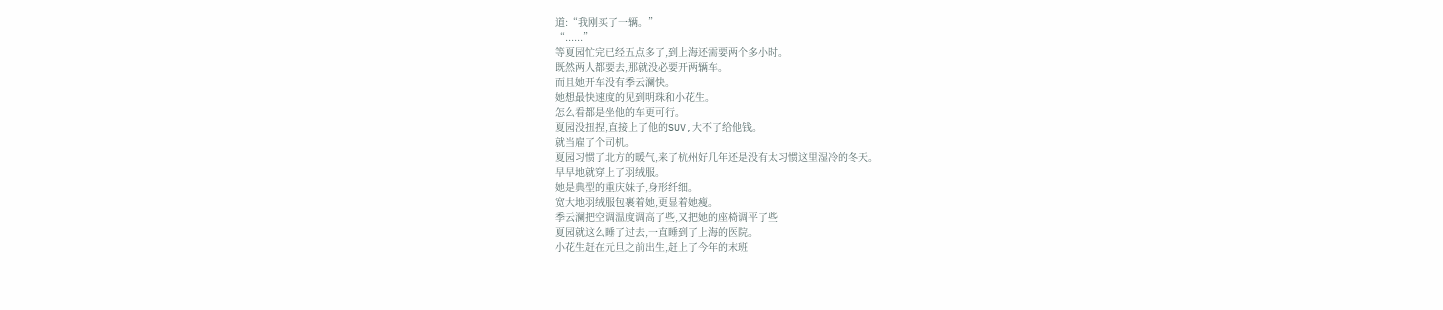道:“我刚买了一辆。”
“......”
等夏园忙完已经五点多了,到上海还需要两个多小时。
既然两人都要去,那就没必要开两辆车。
而且她开车没有季云澜快。
她想最快速度的见到明珠和小花生。
怎么看都是坐他的车更可行。
夏园没扭捏,直接上了他的SUV,大不了给他钱。
就当雇了个司机。
夏园习惯了北方的暖气,来了杭州好几年还是没有太习惯这里湿冷的冬天。
早早地就穿上了羽绒服。
她是典型的重庆妹子,身形纤细。
宽大地羽绒服包裹着她,更显着她瘦。
季云澜把空调温度调高了些,又把她的座椅调平了些
夏园就这么睡了过去,一直睡到了上海的医院。
小花生赶在元旦之前出生,赶上了今年的末班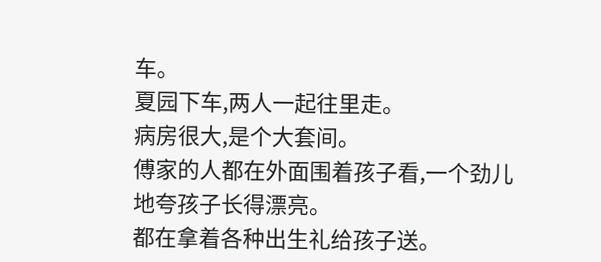车。
夏园下车,两人一起往里走。
病房很大,是个大套间。
傅家的人都在外面围着孩子看,一个劲儿地夸孩子长得漂亮。
都在拿着各种出生礼给孩子送。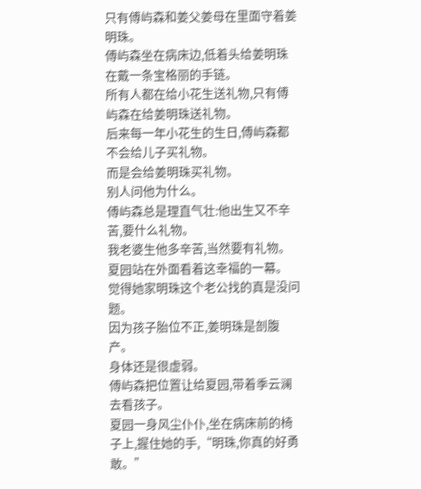只有傅屿森和姜父姜母在里面守着姜明珠。
傅屿森坐在病床边,低着头给姜明珠在戴一条宝格丽的手链。
所有人都在给小花生送礼物,只有傅屿森在给姜明珠送礼物。
后来每一年小花生的生日,傅屿森都不会给儿子买礼物。
而是会给姜明珠买礼物。
别人问他为什么。
傅屿森总是理直气壮:他出生又不辛苦,要什么礼物。
我老婆生他多辛苦,当然要有礼物。
夏园站在外面看着这幸福的一幕。
觉得她家明珠这个老公找的真是没问题。
因为孩子胎位不正,姜明珠是剖腹产。
身体还是很虚弱。
傅屿森把位置让给夏园,带着季云澜去看孩子。
夏园一身风尘仆仆,坐在病床前的椅子上,握住她的手,“明珠,你真的好勇敢。”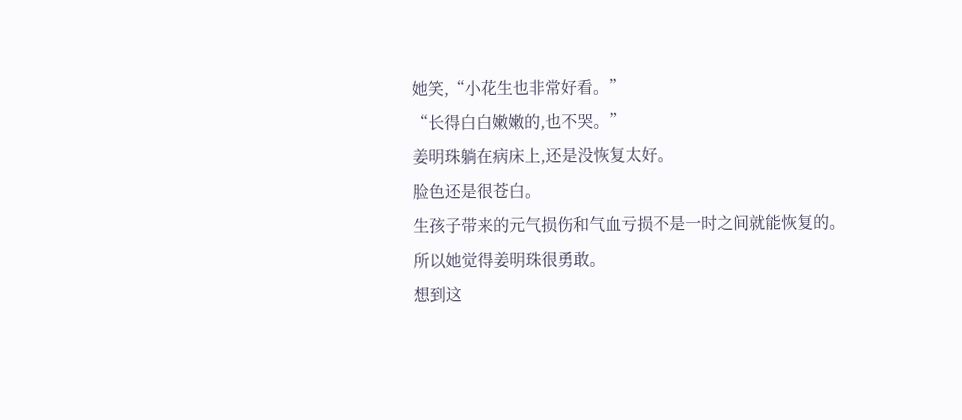她笑,“小花生也非常好看。”
“长得白白嫩嫩的,也不哭。”
姜明珠躺在病床上,还是没恢复太好。
脸色还是很苍白。
生孩子带来的元气损伤和气血亏损不是一时之间就能恢复的。
所以她觉得姜明珠很勇敢。
想到这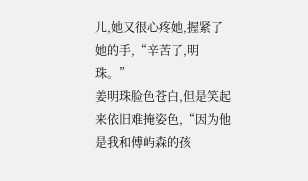儿,她又很心疼她,握紧了她的手,“辛苦了,明珠。”
姜明珠脸色苍白,但是笑起来依旧难掩姿色,“因为他是我和傅屿森的孩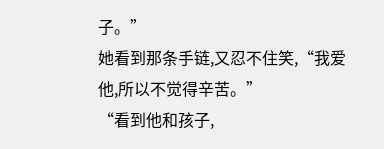子。”
她看到那条手链,又忍不住笑,“我爱他,所以不觉得辛苦。”
“看到他和孩子,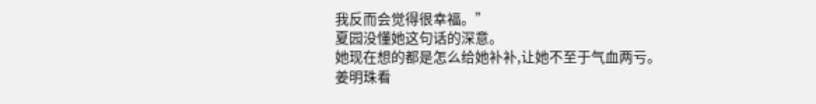我反而会觉得很幸福。”
夏园没懂她这句话的深意。
她现在想的都是怎么给她补补,让她不至于气血两亏。
姜明珠看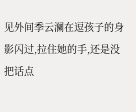见外间季云澜在逗孩子的身影闪过,拉住她的手,还是没把话点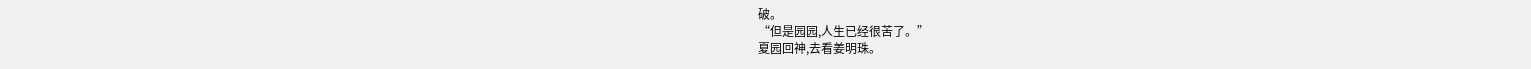破。
“但是园园,人生已经很苦了。”
夏园回神,去看姜明珠。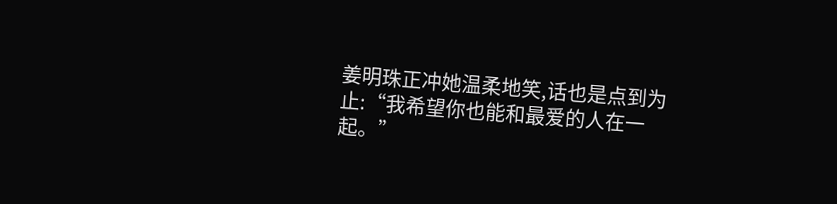姜明珠正冲她温柔地笑,话也是点到为止:“我希望你也能和最爱的人在一起。”